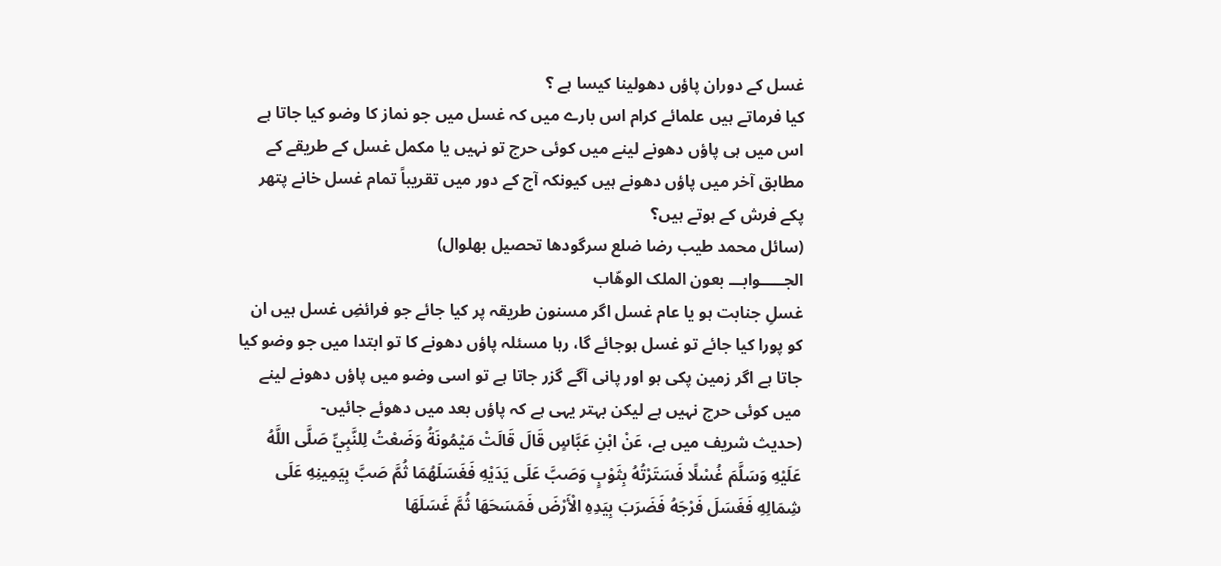غسل کے دوران پاؤں دھولینا کیسا ہے ؟
کیا فرماتے ہیں علمائے کرام اس بارے میں کہ غسل میں جو نماز کا وضو کیا جاتا ہے اس میں ہی پاؤں دھونے لینے میں کوئی حرج تو نہیں یا مکمل غسل کے طریقے کے مطابق آخر میں پاؤں دھونے ہیں کیونکہ آج کے دور میں تقریباً تمام غسل خانے پتھر پکے فرش کے ہوتے ہیں؟
(سائل محمد طیب رضا ضلع سرگودھا تحصیل بھلوال)
الجـــــوابـــ بعون الملک الوھّاب
غسلِ جنابت ہو یا عام غسل اگر مسنون طریقہ پر کیا جائے جو فرائضِ غسل ہیں ان کو پورا کیا جائے تو غسل ہوجائے گا، رہا مسئلہ پاؤں دھونے کا تو ابتدا میں جو وضو کیا جاتا ہے اگر زمین پکی ہو اور پانی آگے گزر جاتا ہے تو اسی وضو میں پاؤں دھونے لینے میں کوئی حرج نہیں ہے لیکن بہتر یہی ہے کہ پاؤں بعد میں دھوئے جائیں-
(حدیث شریف میں ہے، عَنْ ابْنِ عَبَّاسٍ قَالَ قَالَتْ مَيْمُونَةُ وَضَعْتُ لِلنَّبِيِّ صَلَّی اللَّهُ عَلَيْهِ وَسَلَّمَ غُسْلًا فَسَتَرْتُهُ بِثَوْبٍ وَصَبَّ عَلَی يَدَيْهِ فَغَسَلَهُمَا ثُمَّ صَبَّ بِيَمِينِهِ عَلَی شِمَالِهِ فَغَسَلَ فَرْجَهُ فَضَرَبَ بِيَدِهِ الْأَرْضَ فَمَسَحَهَا ثُمَّ غَسَلَهَا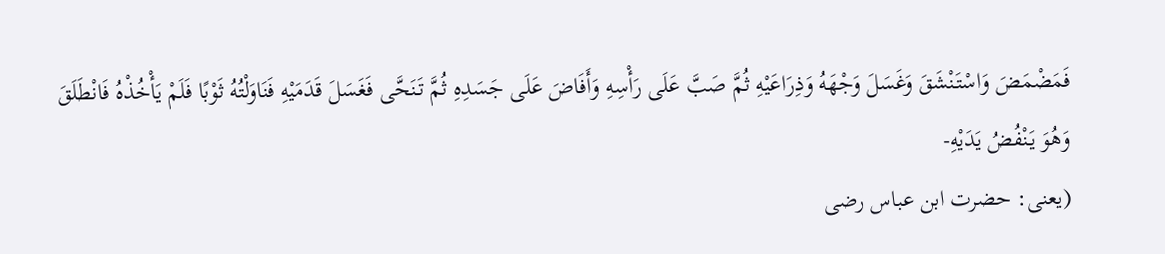فَمَضْمَضَ وَاسْتَنْشَقَ وَغَسَلَ وَجْهَهُ وَذِرَاعَيْهِ ثُمَّ صَبَّ عَلَی رَأْسِهِ وَأَفَاضَ عَلَی جَسَدِهِ ثُمَّ تَنَحَّی فَغَسَلَ قَدَمَيْهِ فَنَاوَلْتُهُ ثَوْبًا فَلَمْ يَأْخُذْهُ فَانْطَلَقَ وَهُوَ يَنْفُضُ يَدَيْهِ-
(یعنی: حضرت ابن عباس رضی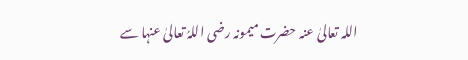اللہ تعالیٰ عنہ حضرت میمونہ رضی اللہُ تعالیٰ عنہا سے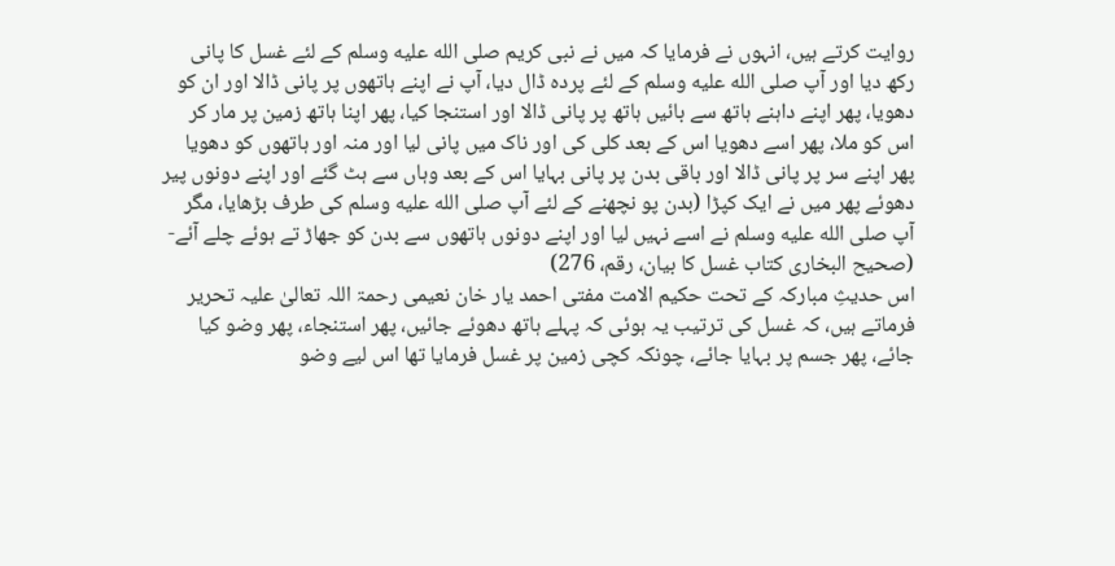روایت کرتے ہیں، انہوں نے فرمایا کہ میں نے نبی کریم صلى الله عليه وسلم کے لئے غسل کا پانی رکھ دیا اور آپ صلى الله عليه وسلم کے لئے پردہ ڈال دیا، آپ نے اپنے ہاتھوں پر پانی ڈالا اور ان کو دھویا، پھر اپنے داہنے ہاتھ سے بائیں ہاتھ پر پانی ڈالا اور استنجا کیا، پھر اپنا ہاتھ زمین پر مار کر اس کو ملا، پھر اسے دھویا اس کے بعد کلی کی اور ناک میں پانی لیا اور منہ اور ہاتھوں کو دھویا پھر اپنے سر پر پانی ڈالا اور باقی بدن پر پانی بہایا اس کے بعد وہاں سے ہٹ گئے اور اپنے دونوں پیر دھوئے پھر میں نے ایک کپڑا (بدن پو نچھنے کے لئے آپ صلى الله عليه وسلم کی طرف بڑھایا، مگر آپ صلى الله عليه وسلم نے اسے نہیں لیا اور اپنے دونوں ہاتھوں سے بدن کو جھاڑ تے ہوئے چلے آئے-
(صحیح البخاری کتاب غسل کا بیان، رقم، 276)
اس حدیثِ مبارکہ کے تحت حکیم الامت مفتی احمد یار خان نعیمی رحمۃ اللہ تعالیٰ علیہ تحریر فرماتے ہیں، کہ غسل کی ترتیب یہ ہوئی کہ پہلے ہاتھ دھوئے جائیں، پھر استنجاء، پھر وضو کیا جائے، پھر جسم پر بہایا جائے، چونکہ کچی زمین پر غسل فرمایا تھا اس لیے وضو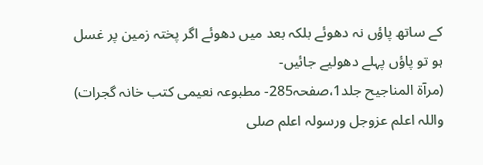کے ساتھ پاؤں نہ دھوئے بلکہ بعد میں دھوئے اگر پختہ زمین پر غسل ہو تو پاؤں پہلے دھولیے جائیں-
(مرآۃ المناجیح جلد1،صفحہ285- مطبوعہ نعیمی کتب خانہ گجرات)
واللہ اعلم عزوجل ورسولہ اعلم صلى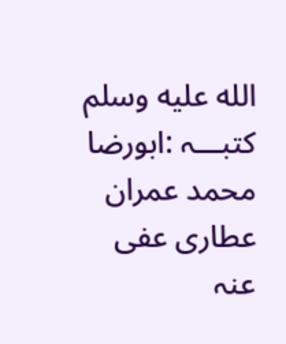الله عليه وسلم
کتبـــہ :ابورضا محمد عمران عطاری عفی عنہ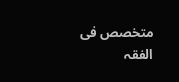متخصص فی الفقہ